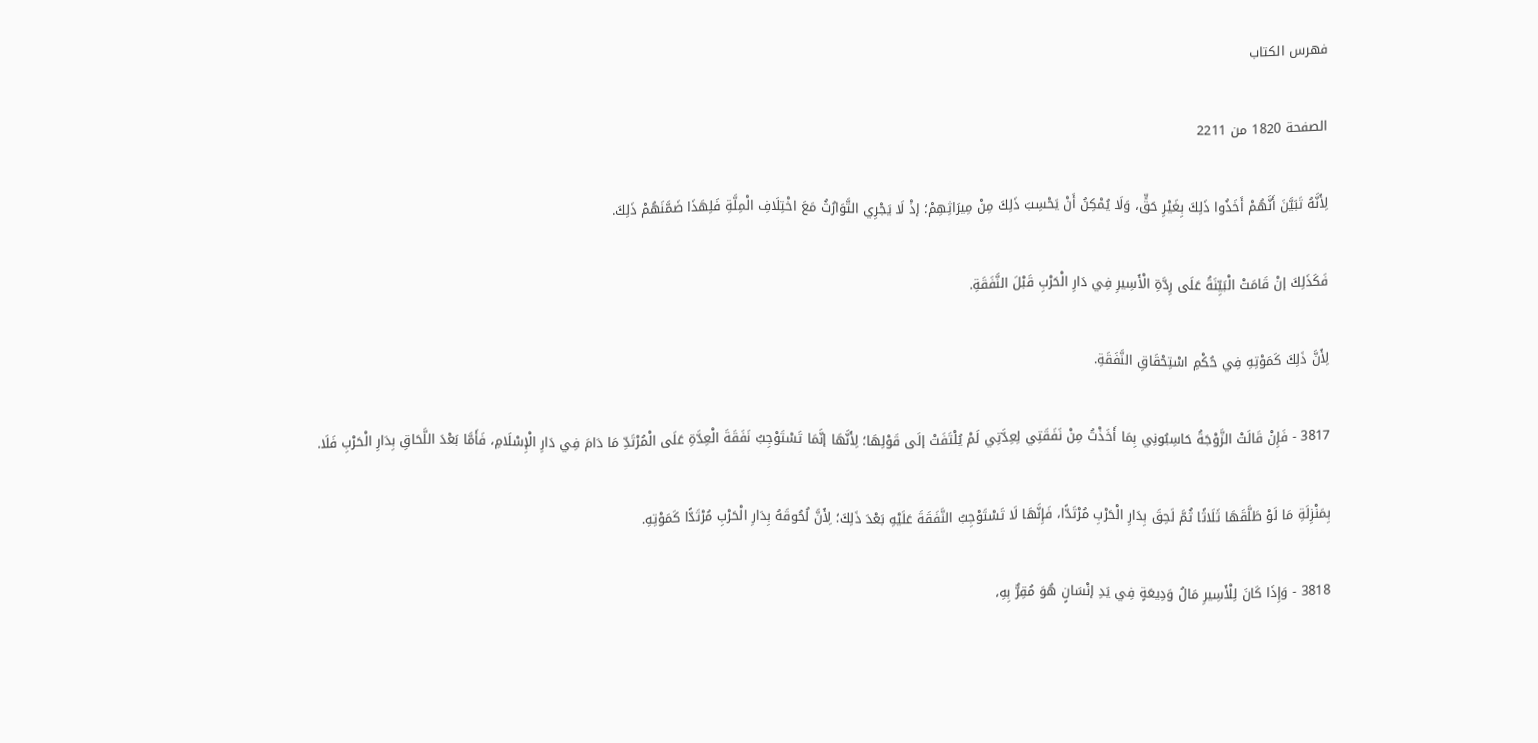فهرس الكتاب

الصفحة 1820 من 2211

لِأَنَّهُ تَبَيَّنَ أَنَّهُمْ أَخَذُوا ذَلِكَ بِغَيْرِ حَقٍّ، وَلَا يُمْكِنُ أَنْ يَحْسِبَ ذَلِكَ مِنْ مِيرَاثِهِمْ؛ إذْ لَا يَجْرِي التَّوَارُثُ مَعَ اخْتِلَافِ الْمِلَّةِ فَلِهَذَا ضَمَّنَهُمْ ذَلِكَ.

فَكَذَلِكَ إنْ قَامَتْ الْبَيِّنَةُ عَلَى رِدَّةِ الْأَسِيرِ فِي دَارِ الْحَرْبِ قَبْلَ النَّفَقَةِ.

لِأَنَّ ذَلِكَ كَمَوْتِهِ فِي حُكْمِ اسْتِحْقَاقِ النَّفَقَةِ.

3817 - فَإِنْ قَالَتْ الزَّوْجَةُ حَاسِبُونِي بِمَا أَخَذْتُ مِنْ نَفَقَتِي لِعِدَّتِي لَمْ يُلْتَفَتْ إلَى قَوْلِهَا؛ لِأَنَّهَا إنَّمَا تَسْتَوْجِبُ نَفَقَةَ الْعِدَّةِ عَلَى الْمُرْتَدِّ مَا دَامَ فِي دَارِ الْإِسْلَامِ، فَأَمَّا بَعْدَ اللَّحَاقِ بِدَارِ الْحَرْبِ فَلَا.

بِمَنْزِلَةِ مَا لَوْ طَلَّقَهَا ثَلَاثًا ثُمَّ لَحِقَ بِدَارِ الْحَرْبِ مُرْتَدًّا، فَإِنَّهَا لَا تَسْتَوْجِبُ النَّفَقَةَ عَلَيْهِ بَعْدَ ذَلِكَ؛ لِأَنَّ لُحُوقَهُ بِدَارِ الْحَرْبِ مُرْتَدًّا كَمَوْتِهِ.

3818 - وَإِذَا كَانَ لِلْأَسِيرِ مَالُ وَدِيعَةٍ فِي يَدِ إنْسَانٍ هُوَ مُقِرٌّ بِهِ،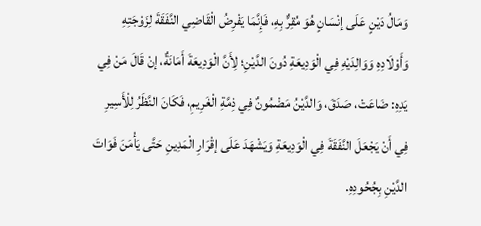وَمَالُ دَيْنٍ عَلَى إنْسَانٍ هُوَ مُقِرٌّ بِهِ، فَإِنَّمَا يَفْرِضُ الْقَاضِي النَّفَقَةَ لِزَوْجَتِهِ وَأَوْلَادِهِ وَوَالِدَيْهِ فِي الْوَدِيعَةِ دُونَ الدَّيْنِ؛ لِأَنَّ الْوَدِيعَةَ أَمَانَةٌ، إنْ قَالَ مَنْ فِي يَدِهِ: ضَاعَتْ، صَدَقَ، وَالدَّيْنُ مَضْمُونٌ فِي ذِمَّةِ الْغَرِيمِ، فَكَانَ النَّظَرُ لِلْأَسِيرِ فِي أَنْ يَجْعَلَ النَّفَقَةَ فِي الْوَدِيعَةِ وَيَشْهَدَ عَلَى إقْرَارِ الْمَدِينِ حَتَّى يَأْمَنَ فَوَاتَ الدَّيْنِ بِجُحُودِهِ.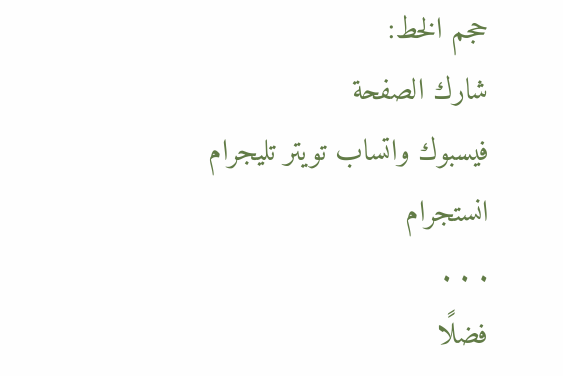حجم الخط:
شارك الصفحة
فيسبوك واتساب تويتر تليجرام انستجرام
. . .
فضلًا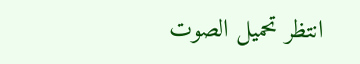انتظر تحميل الصوت